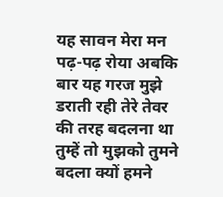यह सावन मेरा मन पढ़-पढ़ रोया अबकि बार यह गरज मुझे डराती रही तेरे तेवर की तरह बदलना था तुम्हें तो मुझको तुमने बदला क्यों हमने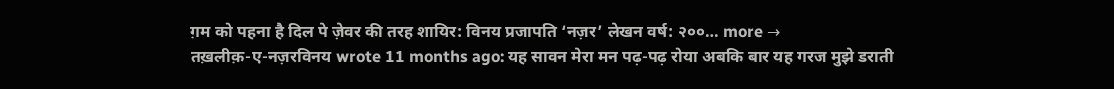ग़म को पहना है दिल पे ज़ेवर की तरह शायिर: विनय प्रजापति ‘नज़र’ लेखन वर्ष: २००… more →
तख़लीक़-ए-नज़रविनय wrote 11 months ago: यह सावन मेरा मन पढ़-पढ़ रोया अबकि बार यह गरज मुझे डराती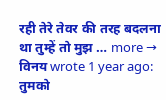रही तेरे तेवर की तरह बदलना था तुम्हें तो मुझ … more →
विनय wrote 1 year ago: तुमको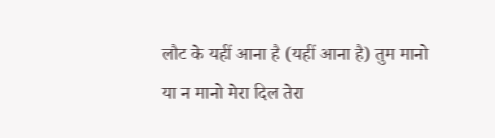लौट के यहीं आना है (यहीं आना है) तुम मानो या न मानो मेरा दिल तेरा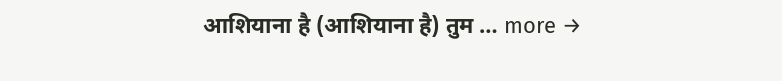आशियाना है (आशियाना है) तुम … more →